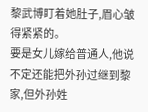黎武博盯着她肚子,眉心皱得紧紧的。
要是女儿嫁给普通人,他说不定还能把外孙过继到黎家,但外孙姓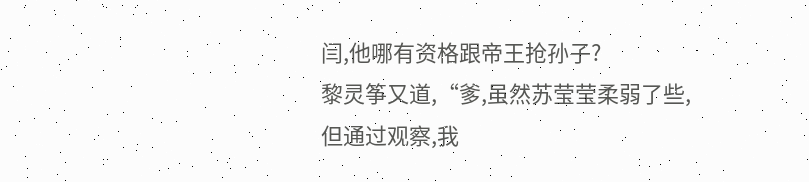闫,他哪有资格跟帝王抢孙子?
黎灵筝又道,“爹,虽然苏莹莹柔弱了些,但通过观察,我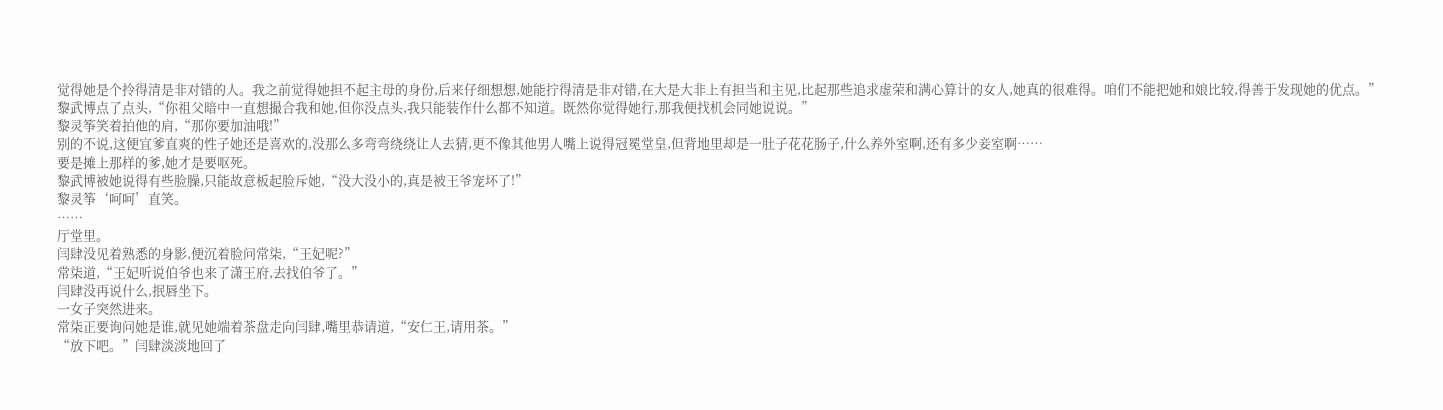觉得她是个拎得清是非对错的人。我之前觉得她担不起主母的身份,后来仔细想想,她能拧得清是非对错,在大是大非上有担当和主见,比起那些追求虚荣和满心算计的女人,她真的很难得。咱们不能把她和娘比较,得善于发现她的优点。”
黎武博点了点头,“你祖父暗中一直想撮合我和她,但你没点头,我只能装作什么都不知道。既然你觉得她行,那我便找机会同她说说。”
黎灵筝笑着拍他的肩,“那你要加油哦!”
别的不说,这便宜爹直爽的性子她还是喜欢的,没那么多弯弯绕绕让人去猜,更不像其他男人嘴上说得冠冕堂皇,但背地里却是一肚子花花肠子,什么养外室啊,还有多少妾室啊……
要是摊上那样的爹,她才是要呕死。
黎武博被她说得有些脸臊,只能故意板起脸斥她,“没大没小的,真是被王爷宠坏了!”
黎灵筝‘呵呵’直笑。
……
厅堂里。
闫肆没见着熟悉的身影,便沉着脸问常柒,“王妃呢?”
常柒道,“王妃听说伯爷也来了潇王府,去找伯爷了。”
闫肆没再说什么,抿唇坐下。
一女子突然进来。
常柒正要询问她是谁,就见她端着茶盘走向闫肆,嘴里恭请道,“安仁王,请用茶。”
“放下吧。”闫肆淡淡地回了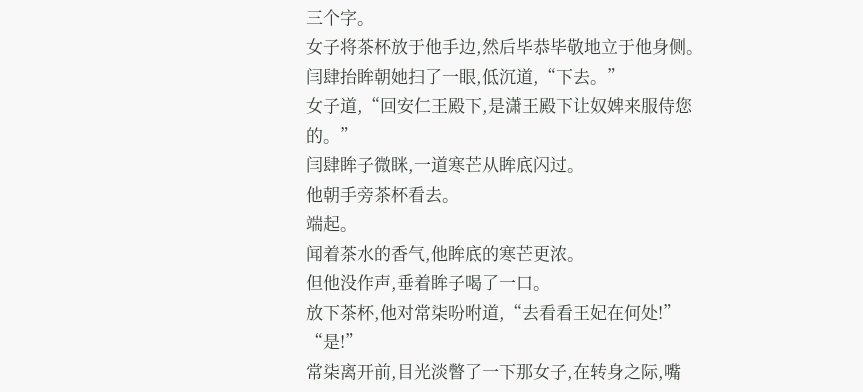三个字。
女子将茶杯放于他手边,然后毕恭毕敬地立于他身侧。
闫肆抬眸朝她扫了一眼,低沉道,“下去。”
女子道,“回安仁王殿下,是潇王殿下让奴婢来服侍您的。”
闫肆眸子微眯,一道寒芒从眸底闪过。
他朝手旁茶杯看去。
端起。
闻着茶水的香气,他眸底的寒芒更浓。
但他没作声,垂着眸子喝了一口。
放下茶杯,他对常柒吩咐道,“去看看王妃在何处!”
“是!”
常柒离开前,目光淡瞥了一下那女子,在转身之际,嘴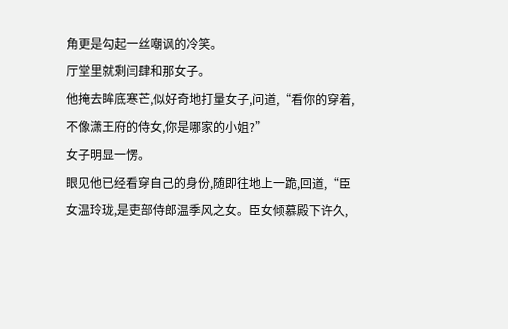角更是勾起一丝嘲讽的冷笑。
厅堂里就剩闫肆和那女子。
他掩去眸底寒芒,似好奇地打量女子,问道,“看你的穿着,不像潇王府的侍女,你是哪家的小姐?”
女子明显一愣。
眼见他已经看穿自己的身份,随即往地上一跪,回道,“臣女温玲珑,是吏部侍郎温季风之女。臣女倾慕殿下许久,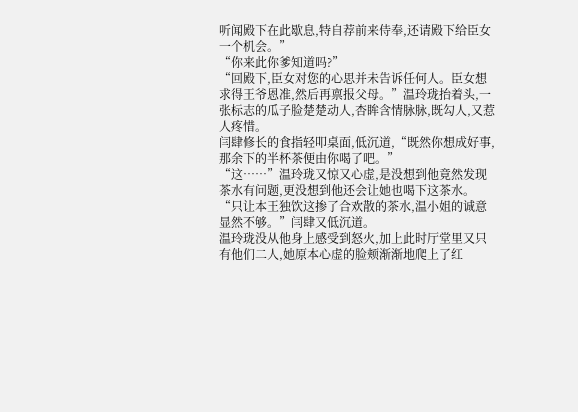听闻殿下在此歇息,特自荐前来侍奉,还请殿下给臣女一个机会。”
“你来此你爹知道吗?”
“回殿下,臣女对您的心思并未告诉任何人。臣女想求得王爷恩准,然后再禀报父母。”温玲珑抬着头,一张标志的瓜子脸楚楚动人,杏眸含情脉脉,既勾人,又惹人疼惜。
闫肆修长的食指轻叩桌面,低沉道,“既然你想成好事,那余下的半杯茶便由你喝了吧。”
“这……”温玲珑又惊又心虚,是没想到他竟然发现茶水有问题,更没想到他还会让她也喝下这茶水。
“只让本王独饮这掺了合欢散的茶水,温小姐的诚意显然不够。”闫肆又低沉道。
温玲珑没从他身上感受到怒火,加上此时厅堂里又只有他们二人,她原本心虚的脸颊渐渐地爬上了红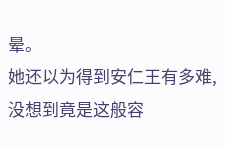晕。
她还以为得到安仁王有多难,没想到竟是这般容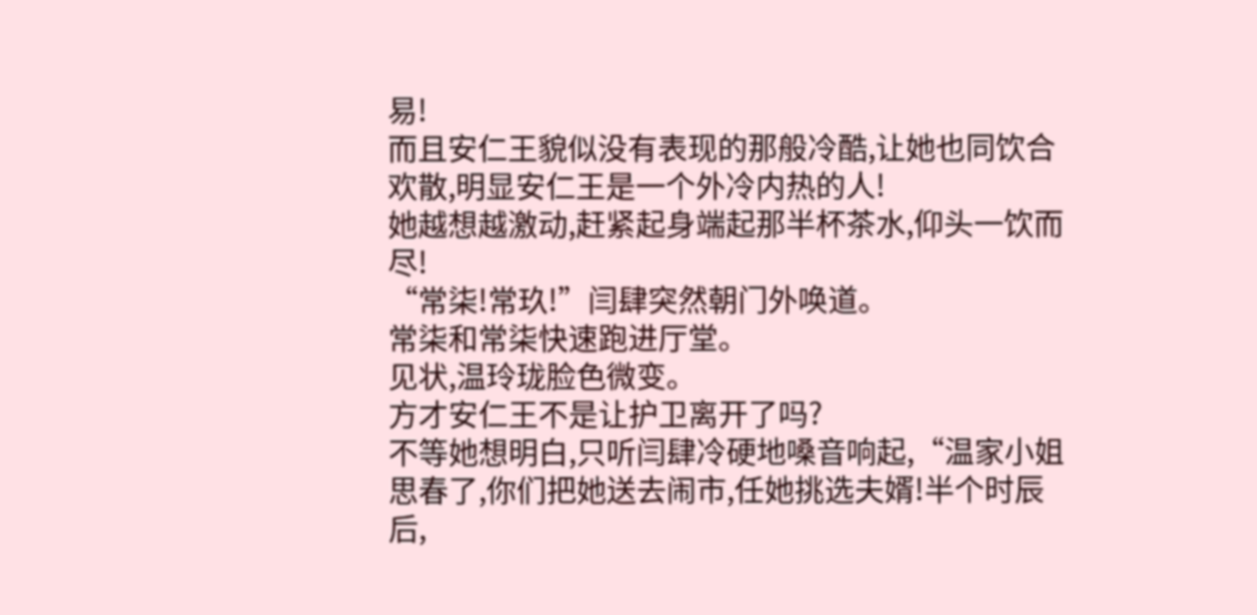易!
而且安仁王貌似没有表现的那般冷酷,让她也同饮合欢散,明显安仁王是一个外冷内热的人!
她越想越激动,赶紧起身端起那半杯茶水,仰头一饮而尽!
“常柒!常玖!”闫肆突然朝门外唤道。
常柒和常柒快速跑进厅堂。
见状,温玲珑脸色微变。
方才安仁王不是让护卫离开了吗?
不等她想明白,只听闫肆冷硬地嗓音响起,“温家小姐思春了,你们把她送去闹市,任她挑选夫婿!半个时辰后,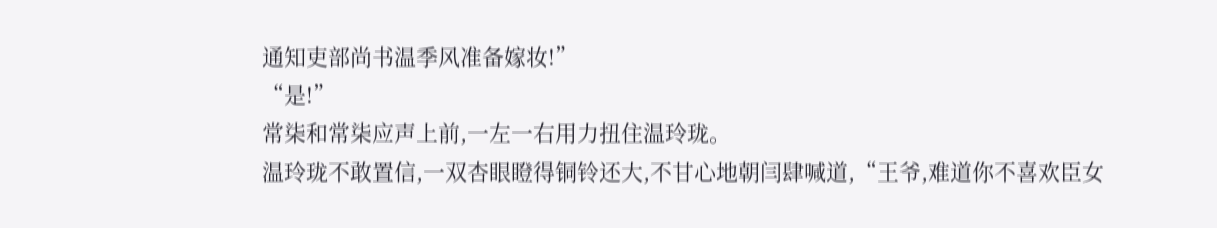通知吏部尚书温季风准备嫁妆!”
“是!”
常柒和常柒应声上前,一左一右用力扭住温玲珑。
温玲珑不敢置信,一双杏眼瞪得铜铃还大,不甘心地朝闫肆喊道,“王爷,难道你不喜欢臣女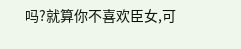吗?就算你不喜欢臣女,可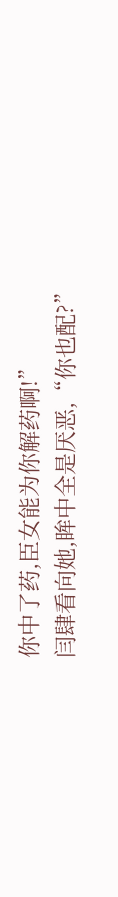你中了药,臣女能为你解药啊!”
闫肆看向她,眸中全是厌恶,“你也配?”